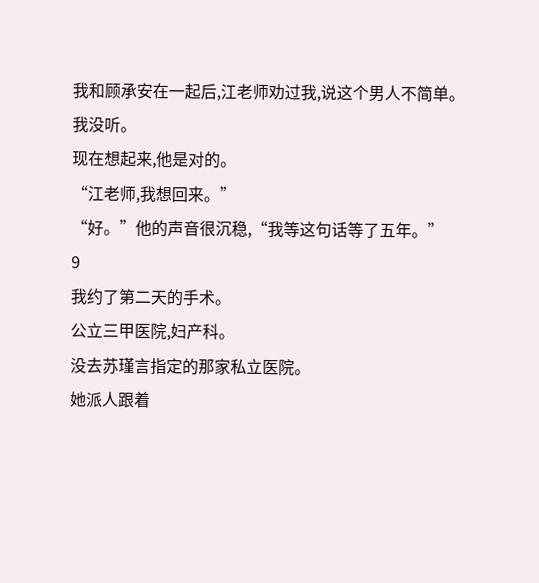我和顾承安在一起后,江老师劝过我,说这个男人不简单。
我没听。
现在想起来,他是对的。
“江老师,我想回来。”
“好。”他的声音很沉稳,“我等这句话等了五年。”
9
我约了第二天的手术。
公立三甲医院,妇产科。
没去苏瑾言指定的那家私立医院。
她派人跟着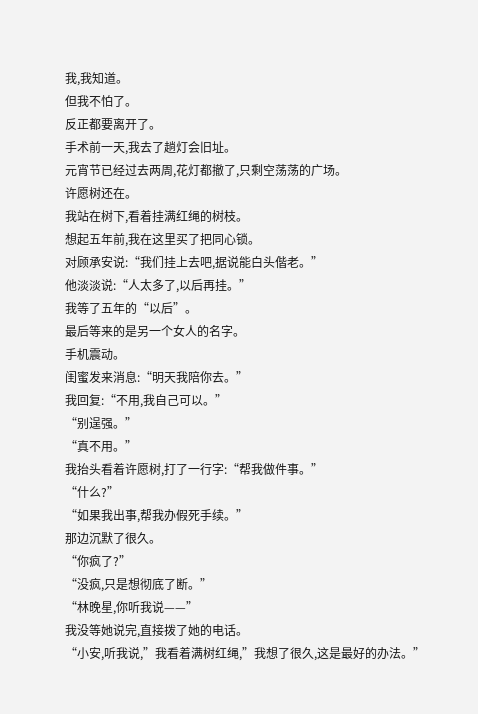我,我知道。
但我不怕了。
反正都要离开了。
手术前一天,我去了趟灯会旧址。
元宵节已经过去两周,花灯都撤了,只剩空荡荡的广场。
许愿树还在。
我站在树下,看着挂满红绳的树枝。
想起五年前,我在这里买了把同心锁。
对顾承安说:“我们挂上去吧,据说能白头偕老。”
他淡淡说:“人太多了,以后再挂。”
我等了五年的“以后”。
最后等来的是另一个女人的名字。
手机震动。
闺蜜发来消息:“明天我陪你去。”
我回复:“不用,我自己可以。”
“别逞强。”
“真不用。”
我抬头看着许愿树,打了一行字:“帮我做件事。”
“什么?”
“如果我出事,帮我办假死手续。”
那边沉默了很久。
“你疯了?”
“没疯,只是想彻底了断。”
“林晚星,你听我说——”
我没等她说完,直接拨了她的电话。
“小安,听我说,”我看着满树红绳,”我想了很久,这是最好的办法。”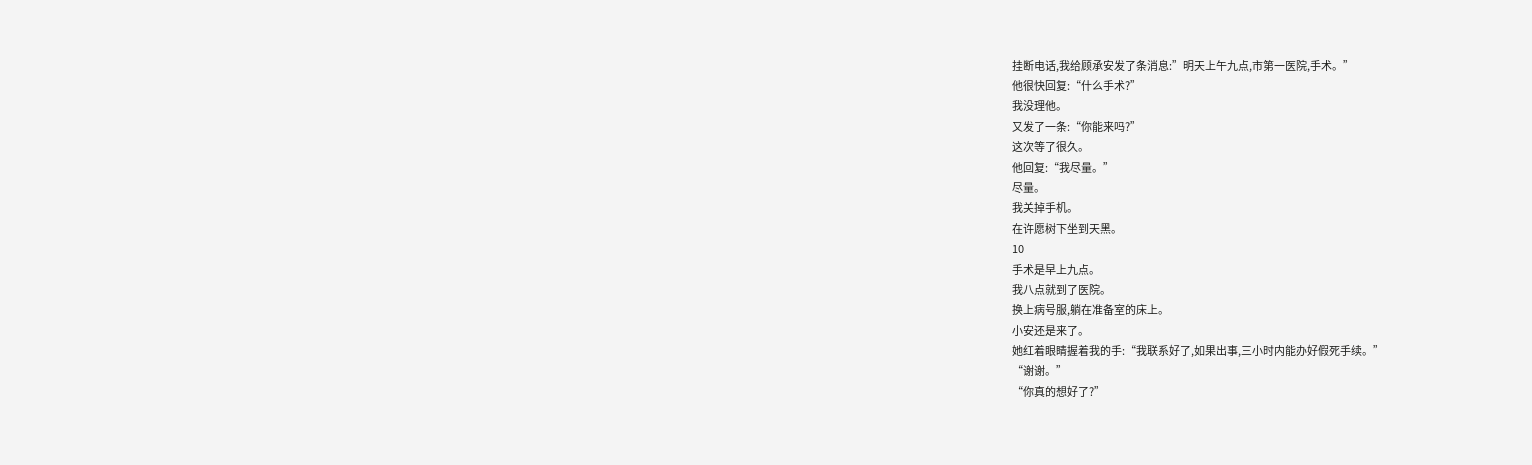挂断电话,我给顾承安发了条消息:”明天上午九点,市第一医院,手术。”
他很快回复:“什么手术?”
我没理他。
又发了一条:“你能来吗?”
这次等了很久。
他回复:“我尽量。”
尽量。
我关掉手机。
在许愿树下坐到天黑。
10
手术是早上九点。
我八点就到了医院。
换上病号服,躺在准备室的床上。
小安还是来了。
她红着眼睛握着我的手:“我联系好了,如果出事,三小时内能办好假死手续。”
“谢谢。”
“你真的想好了?”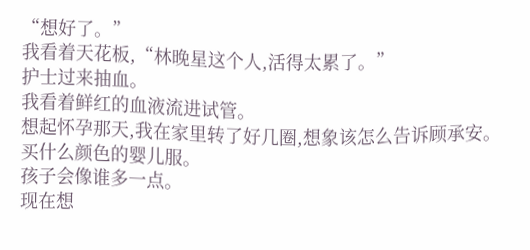“想好了。”
我看着天花板,“林晚星这个人,活得太累了。”
护士过来抽血。
我看着鲜红的血液流进试管。
想起怀孕那天,我在家里转了好几圈,想象该怎么告诉顾承安。
买什么颜色的婴儿服。
孩子会像谁多一点。
现在想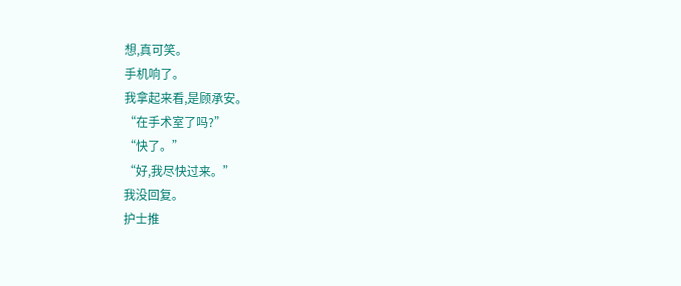想,真可笑。
手机响了。
我拿起来看,是顾承安。
“在手术室了吗?”
“快了。”
“好,我尽快过来。”
我没回复。
护士推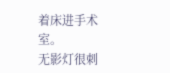着床进手术室。
无影灯很刺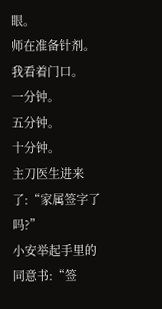眼。
师在准备针剂。
我看着门口。
一分钟。
五分钟。
十分钟。
主刀医生进来了:“家属签字了吗?”
小安举起手里的同意书:“签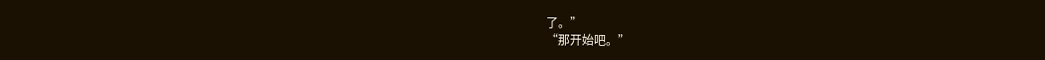了。”
“那开始吧。”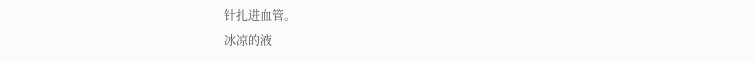针扎进血管。
冰凉的液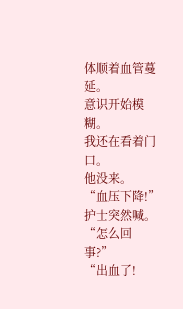体顺着血管蔓延。
意识开始模糊。
我还在看着门口。
他没来。
“血压下降!”
护士突然喊。
“怎么回事?”
“出血了!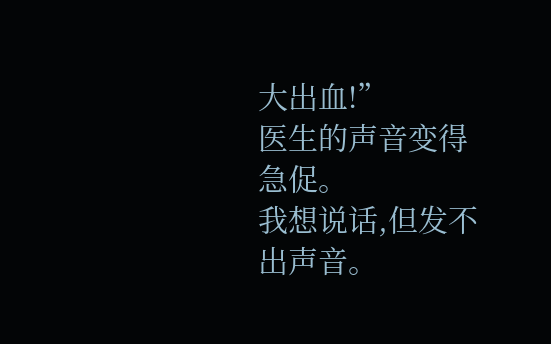大出血!”
医生的声音变得急促。
我想说话,但发不出声音。